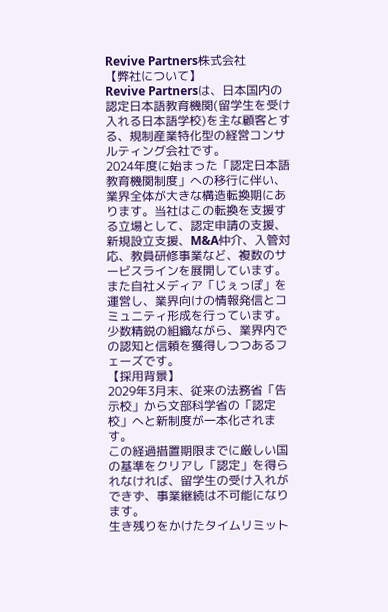Revive Partners株式会社
【弊社について】
Revive Partnersは、日本国内の認定日本語教育機関(留学生を受け入れる日本語学校)を主な顧客とする、規制産業特化型の経営コンサルティング会社です。
2024年度に始まった「認定日本語教育機関制度」への移行に伴い、業界全体が大きな構造転換期にあります。当社はこの転換を支援する立場として、認定申請の支援、新規設立支援、M&A仲介、入管対応、教員研修事業など、複数のサービスラインを展開しています。
また自社メディア「じぇっぽ」を運営し、業界向けの情報発信とコミュニティ形成を行っています。少数精鋭の組織ながら、業界内での認知と信頼を獲得しつつあるフェーズです。
【採用背景】
2029年3月末、従来の法務省「告示校」から文部科学省の「認定校」へと新制度が一本化されます。
この経過措置期限までに厳しい国の基準をクリアし「認定」を得られなければ、留学生の受け入れができず、事業継続は不可能になります。
生き残りをかけたタイムリミット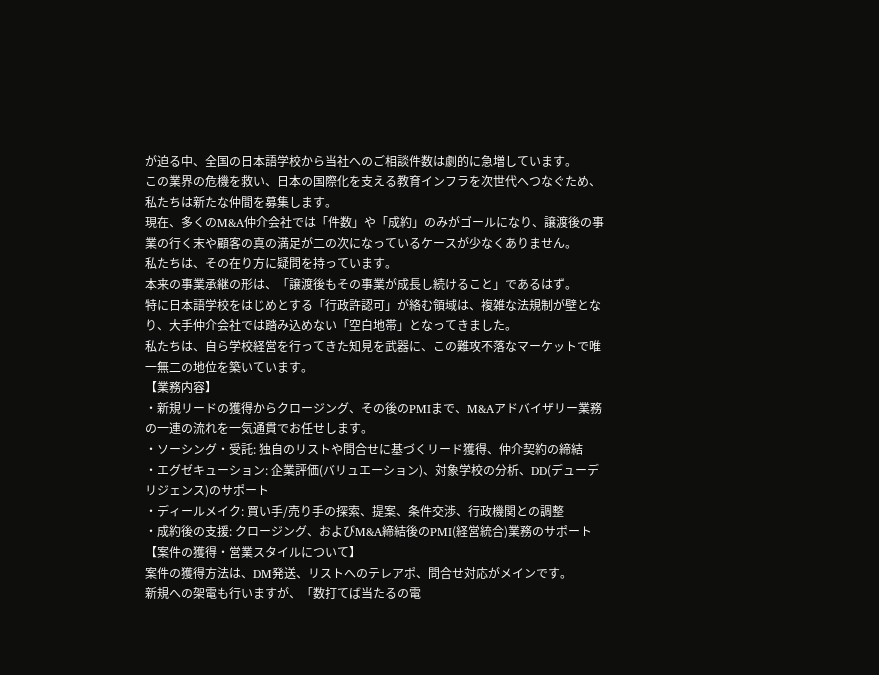が迫る中、全国の日本語学校から当社へのご相談件数は劇的に急増しています。
この業界の危機を救い、日本の国際化を支える教育インフラを次世代へつなぐため、私たちは新たな仲間を募集します。
現在、多くのM&A仲介会社では「件数」や「成約」のみがゴールになり、譲渡後の事業の行く末や顧客の真の満足が二の次になっているケースが少なくありません。
私たちは、その在り方に疑問を持っています。
本来の事業承継の形は、「譲渡後もその事業が成長し続けること」であるはず。
特に日本語学校をはじめとする「行政許認可」が絡む領域は、複雑な法規制が壁となり、大手仲介会社では踏み込めない「空白地帯」となってきました。
私たちは、自ら学校経営を行ってきた知見を武器に、この難攻不落なマーケットで唯一無二の地位を築いています。
【業務内容】
・新規リードの獲得からクロージング、その後のPMIまで、M&Aアドバイザリー業務の一連の流れを一気通貫でお任せします。
・ソーシング・受託: 独自のリストや問合せに基づくリード獲得、仲介契約の締結
・エグゼキューション: 企業評価(バリュエーション)、対象学校の分析、DD(デューデリジェンス)のサポート
・ディールメイク: 買い手/売り手の探索、提案、条件交渉、行政機関との調整
・成約後の支援: クロージング、およびM&A締結後のPMI(経営統合)業務のサポート
【案件の獲得・営業スタイルについて】
案件の獲得方法は、DM発送、リストへのテレアポ、問合せ対応がメインです。
新規への架電も行いますが、「数打てば当たるの電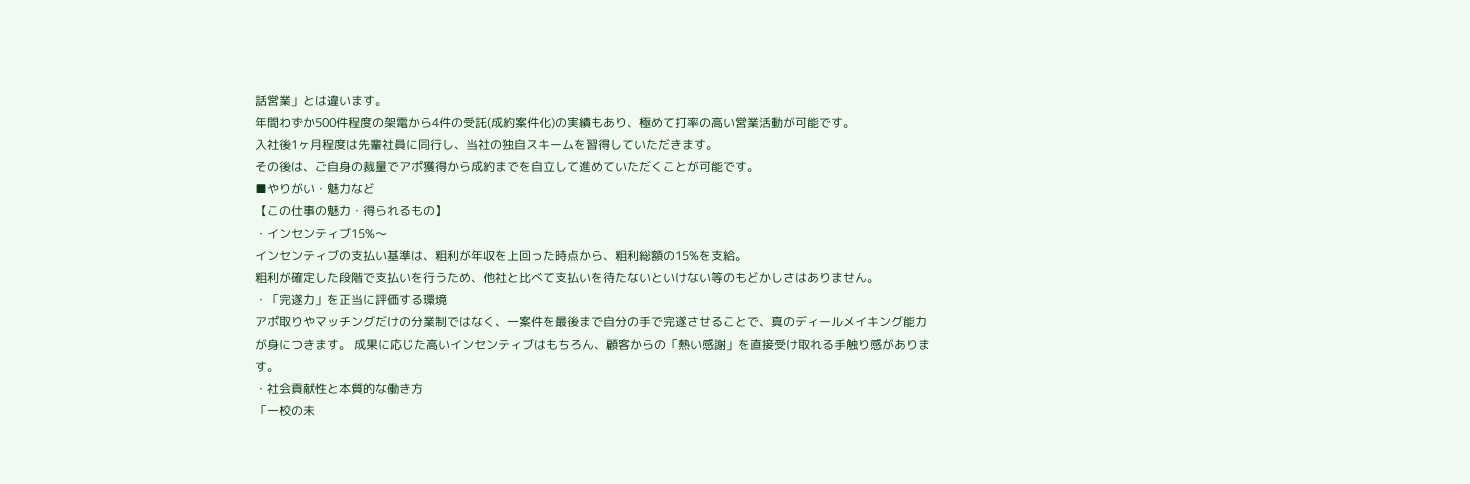話営業」とは違います。
年間わずか500件程度の架電から4件の受託(成約案件化)の実績もあり、極めて打率の高い営業活動が可能です。
入社後1ヶ月程度は先輩社員に同行し、当社の独自スキームを習得していただきます。
その後は、ご自身の裁量でアポ獲得から成約までを自立して進めていただくことが可能です。
■やりがい・魅力など
【この仕事の魅力・得られるもの】
・インセンティブ15%〜
インセンティブの支払い基準は、粗利が年収を上回った時点から、粗利総額の15%を支給。
粗利が確定した段階で支払いを行うため、他社と比べて支払いを待たないといけない等のもどかしさはありません。
・「完遂力」を正当に評価する環境
アポ取りやマッチングだけの分業制ではなく、一案件を最後まで自分の手で完遂させることで、真のディールメイキング能力が身につきます。 成果に応じた高いインセンティブはもちろん、顧客からの「熱い感謝」を直接受け取れる手触り感があります。
・社会貢献性と本質的な働き方
「一校の未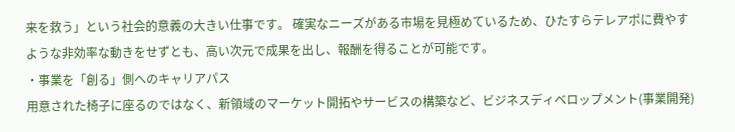来を救う」という社会的意義の大きい仕事です。 確実なニーズがある市場を見極めているため、ひたすらテレアポに費やすような非効率な動きをせずとも、高い次元で成果を出し、報酬を得ることが可能です。
・事業を「創る」側へのキャリアパス
用意された椅子に座るのではなく、新領域のマーケット開拓やサービスの構築など、ビジネスディベロップメント(事業開発)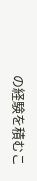の経験を積むこ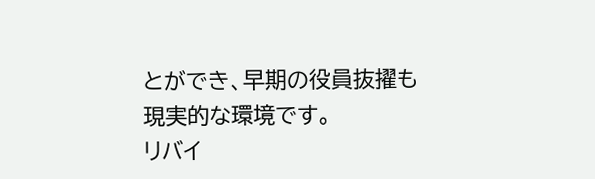とができ、早期の役員抜擢も現実的な環境です。
リバイ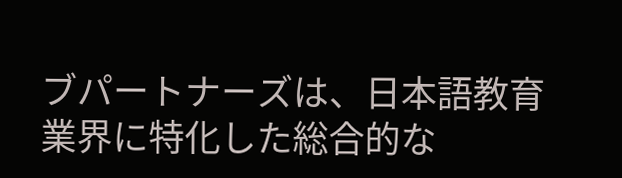ブパートナーズは、日本語教育業界に特化した総合的な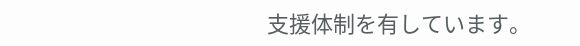支援体制を有しています。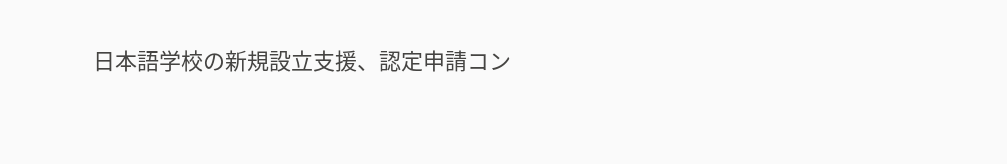日本語学校の新規設立支援、認定申請コン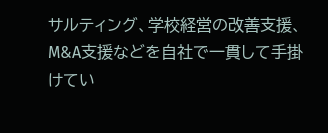サルティング、学校経営の改善支援、M&A支援などを自社で一貫して手掛けてい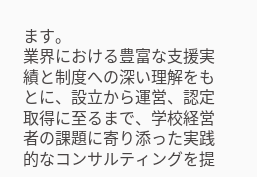ます。
業界における豊富な支援実績と制度への深い理解をもとに、設立から運営、認定取得に至るまで、学校経営者の課題に寄り添った実践的なコンサルティングを提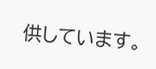供しています。